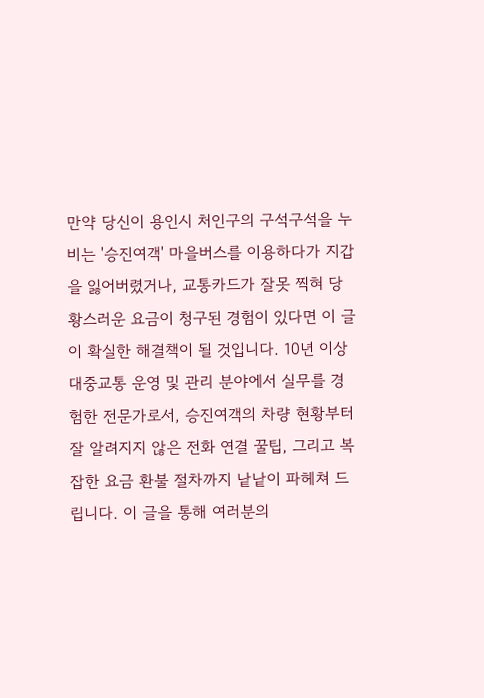만약 당신이 용인시 처인구의 구석구석을 누비는 '승진여객' 마을버스를 이용하다가 지갑을 잃어버렸거나, 교통카드가 잘못 찍혀 당황스러운 요금이 청구된 경험이 있다면 이 글이 확실한 해결책이 될 것입니다. 10년 이상 대중교통 운영 및 관리 분야에서 실무를 경험한 전문가로서, 승진여객의 차량 현황부터 잘 알려지지 않은 전화 연결 꿀팁, 그리고 복잡한 요금 환불 절차까지 낱낱이 파헤쳐 드립니다. 이 글을 통해 여러분의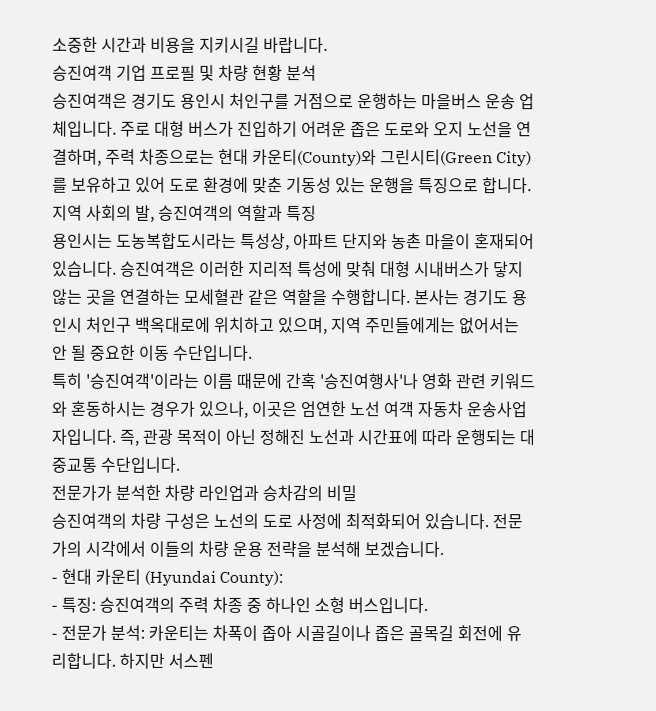소중한 시간과 비용을 지키시길 바랍니다.
승진여객 기업 프로필 및 차량 현황 분석
승진여객은 경기도 용인시 처인구를 거점으로 운행하는 마을버스 운송 업체입니다. 주로 대형 버스가 진입하기 어려운 좁은 도로와 오지 노선을 연결하며, 주력 차종으로는 현대 카운티(County)와 그린시티(Green City)를 보유하고 있어 도로 환경에 맞춘 기동성 있는 운행을 특징으로 합니다.
지역 사회의 발, 승진여객의 역할과 특징
용인시는 도농복합도시라는 특성상, 아파트 단지와 농촌 마을이 혼재되어 있습니다. 승진여객은 이러한 지리적 특성에 맞춰 대형 시내버스가 닿지 않는 곳을 연결하는 모세혈관 같은 역할을 수행합니다. 본사는 경기도 용인시 처인구 백옥대로에 위치하고 있으며, 지역 주민들에게는 없어서는 안 될 중요한 이동 수단입니다.
특히 '승진여객'이라는 이름 때문에 간혹 '승진여행사'나 영화 관련 키워드와 혼동하시는 경우가 있으나, 이곳은 엄연한 노선 여객 자동차 운송사업자입니다. 즉, 관광 목적이 아닌 정해진 노선과 시간표에 따라 운행되는 대중교통 수단입니다.
전문가가 분석한 차량 라인업과 승차감의 비밀
승진여객의 차량 구성은 노선의 도로 사정에 최적화되어 있습니다. 전문가의 시각에서 이들의 차량 운용 전략을 분석해 보겠습니다.
- 현대 카운티 (Hyundai County):
- 특징: 승진여객의 주력 차종 중 하나인 소형 버스입니다.
- 전문가 분석: 카운티는 차폭이 좁아 시골길이나 좁은 골목길 회전에 유리합니다. 하지만 서스펜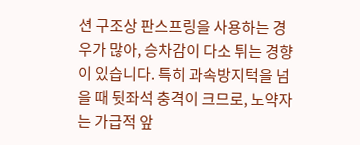션 구조상 판스프링을 사용하는 경우가 많아, 승차감이 다소 튀는 경향이 있습니다. 특히 과속방지턱을 넘을 때 뒷좌석 충격이 크므로, 노약자는 가급적 앞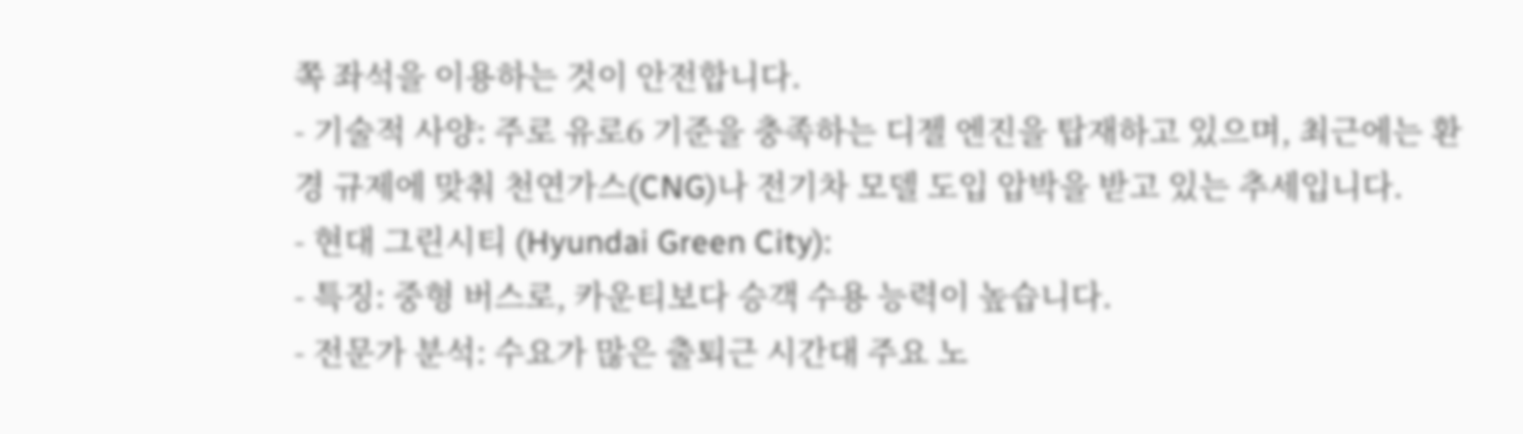쪽 좌석을 이용하는 것이 안전합니다.
- 기술적 사양: 주로 유로6 기준을 충족하는 디젤 엔진을 탑재하고 있으며, 최근에는 환경 규제에 맞춰 천연가스(CNG)나 전기차 모델 도입 압박을 받고 있는 추세입니다.
- 현대 그린시티 (Hyundai Green City):
- 특징: 중형 버스로, 카운티보다 승객 수용 능력이 높습니다.
- 전문가 분석: 수요가 많은 출퇴근 시간대 주요 노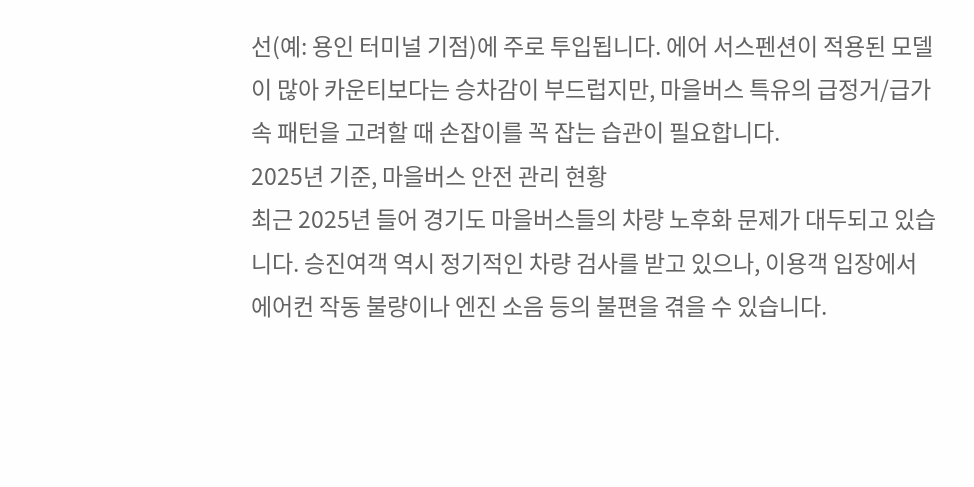선(예: 용인 터미널 기점)에 주로 투입됩니다. 에어 서스펜션이 적용된 모델이 많아 카운티보다는 승차감이 부드럽지만, 마을버스 특유의 급정거/급가속 패턴을 고려할 때 손잡이를 꼭 잡는 습관이 필요합니다.
2025년 기준, 마을버스 안전 관리 현황
최근 2025년 들어 경기도 마을버스들의 차량 노후화 문제가 대두되고 있습니다. 승진여객 역시 정기적인 차량 검사를 받고 있으나, 이용객 입장에서 에어컨 작동 불량이나 엔진 소음 등의 불편을 겪을 수 있습니다.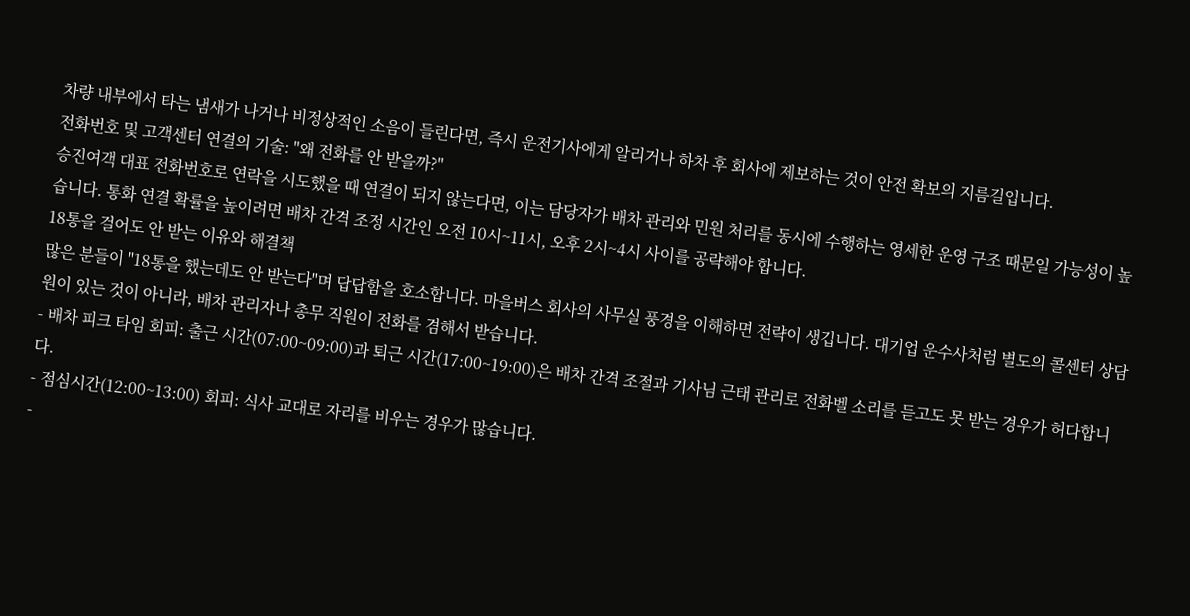차량 내부에서 타는 냄새가 나거나 비정상적인 소음이 들린다면, 즉시 운전기사에게 알리거나 하차 후 회사에 제보하는 것이 안전 확보의 지름길입니다.
전화번호 및 고객센터 연결의 기술: "왜 전화를 안 받을까?"
승진여객 대표 전화번호로 연락을 시도했을 때 연결이 되지 않는다면, 이는 담당자가 배차 관리와 민원 처리를 동시에 수행하는 영세한 운영 구조 때문일 가능성이 높습니다. 통화 연결 확률을 높이려면 배차 간격 조정 시간인 오전 10시~11시, 오후 2시~4시 사이를 공략해야 합니다.
18통을 걸어도 안 받는 이유와 해결책
많은 분들이 "18통을 했는데도 안 받는다"며 답답함을 호소합니다. 마을버스 회사의 사무실 풍경을 이해하면 전략이 생깁니다. 대기업 운수사처럼 별도의 콜센터 상담원이 있는 것이 아니라, 배차 관리자나 총무 직원이 전화를 겸해서 받습니다.
- 배차 피크 타임 회피: 출근 시간(07:00~09:00)과 퇴근 시간(17:00~19:00)은 배차 간격 조절과 기사님 근태 관리로 전화벨 소리를 듣고도 못 받는 경우가 허다합니다.
- 점심시간(12:00~13:00) 회피: 식사 교대로 자리를 비우는 경우가 많습니다.
-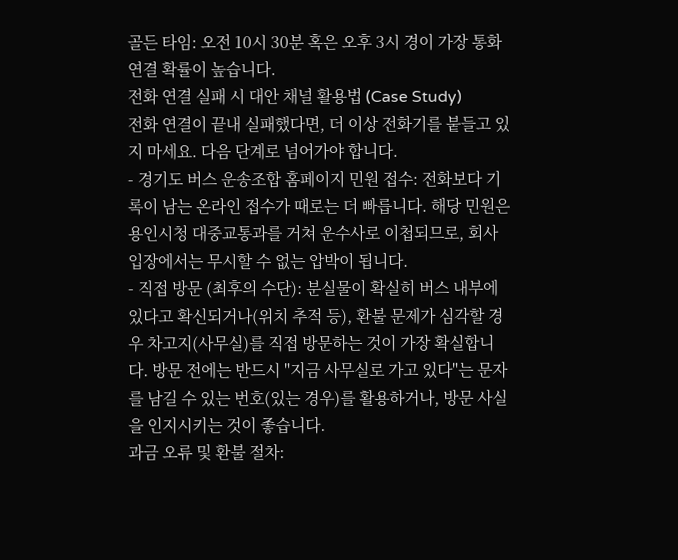골든 타임: 오전 10시 30분 혹은 오후 3시 경이 가장 통화 연결 확률이 높습니다.
전화 연결 실패 시 대안 채널 활용법 (Case Study)
전화 연결이 끝내 실패했다면, 더 이상 전화기를 붙들고 있지 마세요. 다음 단계로 넘어가야 합니다.
- 경기도 버스 운송조합 홈페이지 민원 접수: 전화보다 기록이 남는 온라인 접수가 때로는 더 빠릅니다. 해당 민원은 용인시청 대중교통과를 거쳐 운수사로 이첩되므로, 회사 입장에서는 무시할 수 없는 압박이 됩니다.
- 직접 방문 (최후의 수단): 분실물이 확실히 버스 내부에 있다고 확신되거나(위치 추적 등), 환불 문제가 심각할 경우 차고지(사무실)를 직접 방문하는 것이 가장 확실합니다. 방문 전에는 반드시 "지금 사무실로 가고 있다"는 문자를 남길 수 있는 번호(있는 경우)를 활용하거나, 방문 사실을 인지시키는 것이 좋습니다.
과금 오류 및 환불 절차: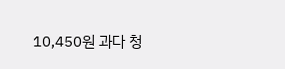10,450원 과다 청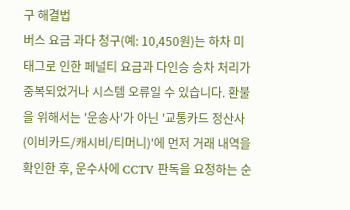구 해결법
버스 요금 과다 청구(예: 10,450원)는 하차 미태그로 인한 페널티 요금과 다인승 승차 처리가 중복되었거나 시스템 오류일 수 있습니다. 환불을 위해서는 '운송사'가 아닌 '교통카드 정산사(이비카드/캐시비/티머니)'에 먼저 거래 내역을 확인한 후, 운수사에 CCTV 판독을 요청하는 순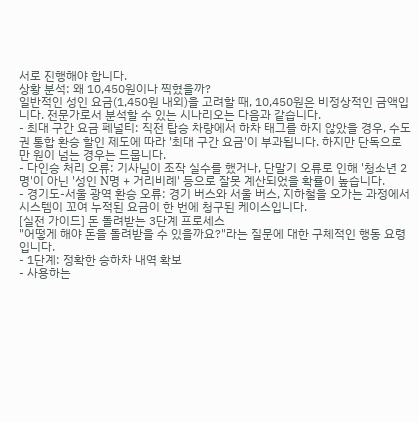서로 진행해야 합니다.
상황 분석: 왜 10,450원이나 찍혔을까?
일반적인 성인 요금(1,450원 내외)을 고려할 때, 10,450원은 비정상적인 금액입니다. 전문가로서 분석할 수 있는 시나리오는 다음과 같습니다.
- 최대 구간 요금 페널티: 직전 탑승 차량에서 하차 태그를 하지 않았을 경우, 수도권 통합 환승 할인 제도에 따라 '최대 구간 요금'이 부과됩니다. 하지만 단독으로 만 원이 넘는 경우는 드뭅니다.
- 다인승 처리 오류: 기사님이 조작 실수를 했거나, 단말기 오류로 인해 '청소년 2명'이 아닌 '성인 N명 + 거리비례' 등으로 잘못 계산되었을 확률이 높습니다.
- 경기도-서울 광역 환승 오류: 경기 버스와 서울 버스, 지하철을 오가는 과정에서 시스템이 꼬여 누적된 요금이 한 번에 청구된 케이스입니다.
[실전 가이드] 돈 돌려받는 3단계 프로세스
"어떻게 해야 돈을 돌려받을 수 있을까요?"라는 질문에 대한 구체적인 행동 요령입니다.
- 1단계: 정확한 승하차 내역 확보
- 사용하는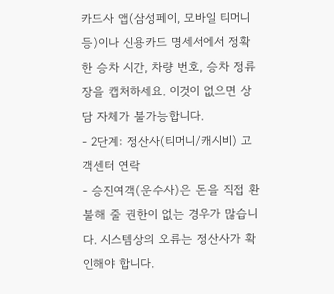카드사 앱(삼성페이, 모바일 티머니 등)이나 신용카드 명세서에서 정확한 승차 시간, 차량 번호, 승차 정류장을 캡처하세요. 이것이 없으면 상담 자체가 불가능합니다.
- 2단계: 정산사(티머니/캐시비) 고객센터 연락
- 승진여객(운수사)은 돈을 직접 환불해 줄 권한이 없는 경우가 많습니다. 시스템상의 오류는 정산사가 확인해야 합니다.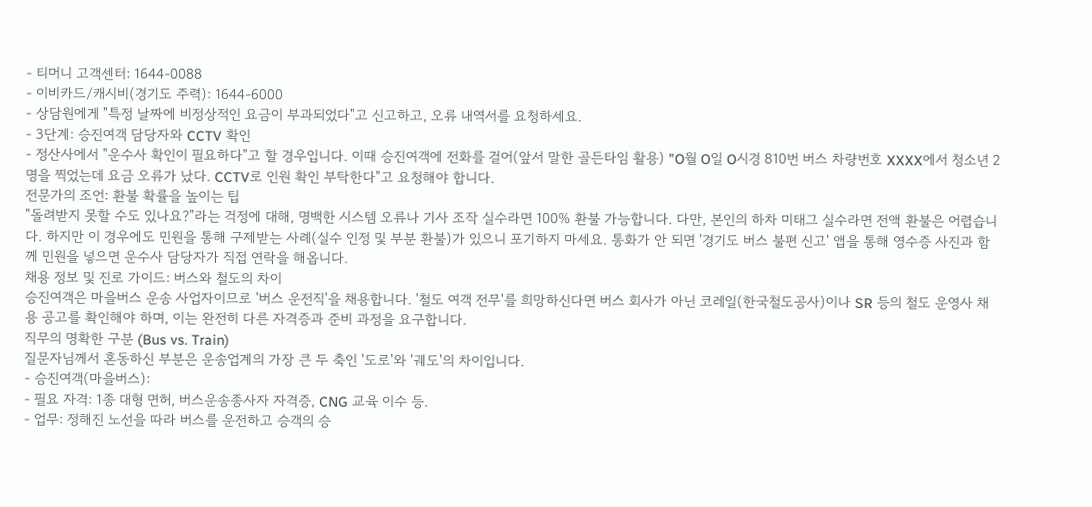- 티머니 고객센터: 1644-0088
- 이비카드/캐시비(경기도 주력): 1644-6000
- 상담원에게 "특정 날짜에 비정상적인 요금이 부과되었다"고 신고하고, 오류 내역서를 요청하세요.
- 3단계: 승진여객 담당자와 CCTV 확인
- 정산사에서 "운수사 확인이 필요하다"고 할 경우입니다. 이때 승진여객에 전화를 걸어(앞서 말한 골든타임 활용) "O월 O일 O시경 810번 버스 차량번호 XXXX에서 청소년 2명을 찍었는데 요금 오류가 났다. CCTV로 인원 확인 부탁한다"고 요청해야 합니다.
전문가의 조언: 환불 확률을 높이는 팁
"돌려받지 못할 수도 있나요?"라는 걱정에 대해, 명백한 시스템 오류나 기사 조작 실수라면 100% 환불 가능합니다. 다만, 본인의 하차 미태그 실수라면 전액 환불은 어렵습니다. 하지만 이 경우에도 민원을 통해 구제받는 사례(실수 인정 및 부분 환불)가 있으니 포기하지 마세요. 통화가 안 되면 '경기도 버스 불편 신고' 앱을 통해 영수증 사진과 함께 민원을 넣으면 운수사 담당자가 직접 연락을 해옵니다.
채용 정보 및 진로 가이드: 버스와 철도의 차이
승진여객은 마을버스 운송 사업자이므로 '버스 운전직'을 채용합니다. '철도 여객 전무'를 희망하신다면 버스 회사가 아닌 코레일(한국철도공사)이나 SR 등의 철도 운영사 채용 공고를 확인해야 하며, 이는 완전히 다른 자격증과 준비 과정을 요구합니다.
직무의 명확한 구분 (Bus vs. Train)
질문자님께서 혼동하신 부분은 운송업계의 가장 큰 두 축인 '도로'와 '궤도'의 차이입니다.
- 승진여객(마을버스):
- 필요 자격: 1종 대형 면허, 버스운송종사자 자격증, CNG 교육 이수 등.
- 업무: 정해진 노선을 따라 버스를 운전하고 승객의 승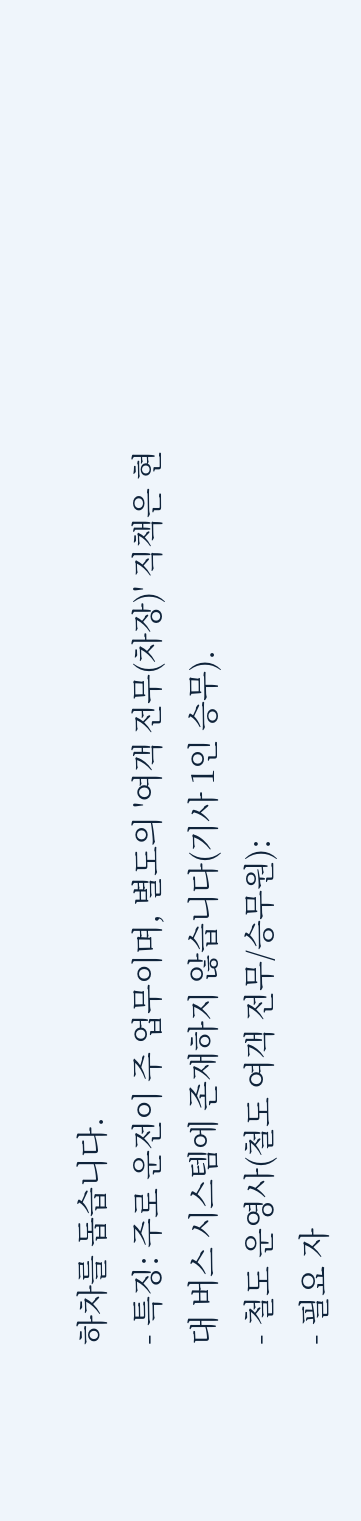하차를 돕습니다.
- 특징: 주로 운전이 주 업무이며, 별도의 '여객 전무(차장)' 직책은 현대 버스 시스템에 존재하지 않습니다(기사 1인 승무).
- 철도 운영사(철도 여객 전무/승무원):
- 필요 자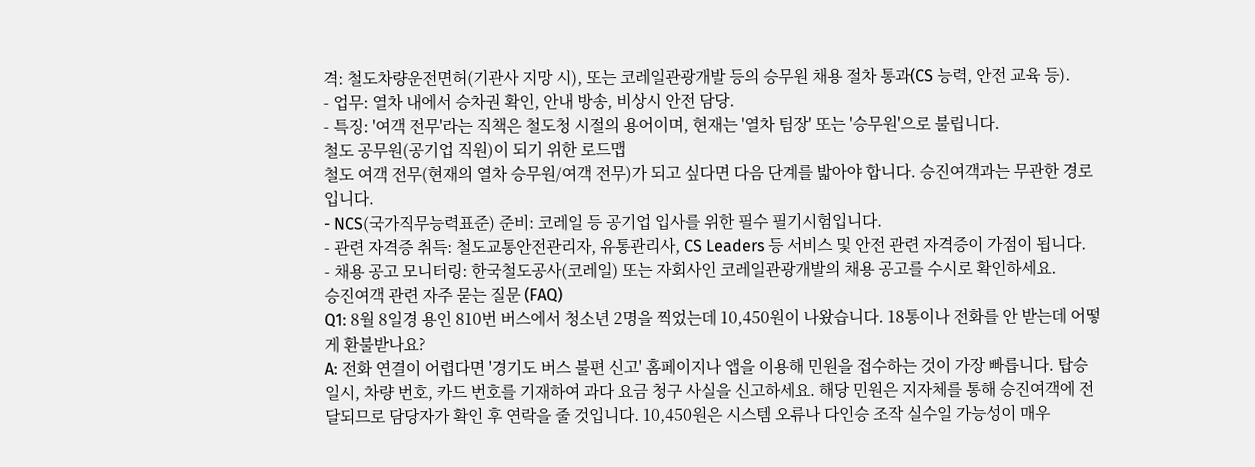격: 철도차량운전면허(기관사 지망 시), 또는 코레일관광개발 등의 승무원 채용 절차 통과(CS 능력, 안전 교육 등).
- 업무: 열차 내에서 승차권 확인, 안내 방송, 비상시 안전 담당.
- 특징: '여객 전무'라는 직책은 철도청 시절의 용어이며, 현재는 '열차 팀장' 또는 '승무원'으로 불립니다.
철도 공무원(공기업 직원)이 되기 위한 로드맵
철도 여객 전무(현재의 열차 승무원/여객 전무)가 되고 싶다면 다음 단계를 밟아야 합니다. 승진여객과는 무관한 경로입니다.
- NCS(국가직무능력표준) 준비: 코레일 등 공기업 입사를 위한 필수 필기시험입니다.
- 관련 자격증 취득: 철도교통안전관리자, 유통관리사, CS Leaders 등 서비스 및 안전 관련 자격증이 가점이 됩니다.
- 채용 공고 모니터링: 한국철도공사(코레일) 또는 자회사인 코레일관광개발의 채용 공고를 수시로 확인하세요.
승진여객 관련 자주 묻는 질문 (FAQ)
Q1: 8월 8일경 용인 810번 버스에서 청소년 2명을 찍었는데 10,450원이 나왔습니다. 18통이나 전화를 안 받는데 어떻게 환불받나요?
A: 전화 연결이 어렵다면 '경기도 버스 불편 신고' 홈페이지나 앱을 이용해 민원을 접수하는 것이 가장 빠릅니다. 탑승 일시, 차량 번호, 카드 번호를 기재하여 과다 요금 청구 사실을 신고하세요. 해당 민원은 지자체를 통해 승진여객에 전달되므로 담당자가 확인 후 연락을 줄 것입니다. 10,450원은 시스템 오류나 다인승 조작 실수일 가능성이 매우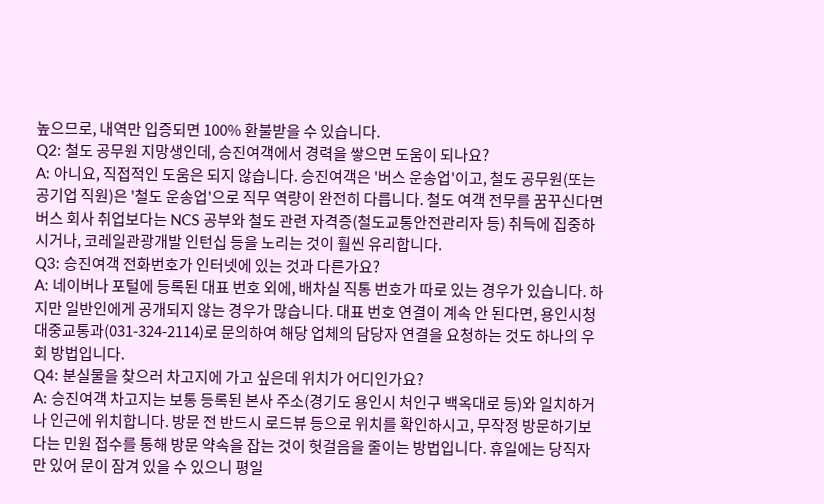높으므로, 내역만 입증되면 100% 환불받을 수 있습니다.
Q2: 철도 공무원 지망생인데, 승진여객에서 경력을 쌓으면 도움이 되나요?
A: 아니요, 직접적인 도움은 되지 않습니다. 승진여객은 '버스 운송업'이고, 철도 공무원(또는 공기업 직원)은 '철도 운송업'으로 직무 역량이 완전히 다릅니다. 철도 여객 전무를 꿈꾸신다면 버스 회사 취업보다는 NCS 공부와 철도 관련 자격증(철도교통안전관리자 등) 취득에 집중하시거나, 코레일관광개발 인턴십 등을 노리는 것이 훨씬 유리합니다.
Q3: 승진여객 전화번호가 인터넷에 있는 것과 다른가요?
A: 네이버나 포털에 등록된 대표 번호 외에, 배차실 직통 번호가 따로 있는 경우가 있습니다. 하지만 일반인에게 공개되지 않는 경우가 많습니다. 대표 번호 연결이 계속 안 된다면, 용인시청 대중교통과(031-324-2114)로 문의하여 해당 업체의 담당자 연결을 요청하는 것도 하나의 우회 방법입니다.
Q4: 분실물을 찾으러 차고지에 가고 싶은데 위치가 어디인가요?
A: 승진여객 차고지는 보통 등록된 본사 주소(경기도 용인시 처인구 백옥대로 등)와 일치하거나 인근에 위치합니다. 방문 전 반드시 로드뷰 등으로 위치를 확인하시고, 무작정 방문하기보다는 민원 접수를 통해 방문 약속을 잡는 것이 헛걸음을 줄이는 방법입니다. 휴일에는 당직자만 있어 문이 잠겨 있을 수 있으니 평일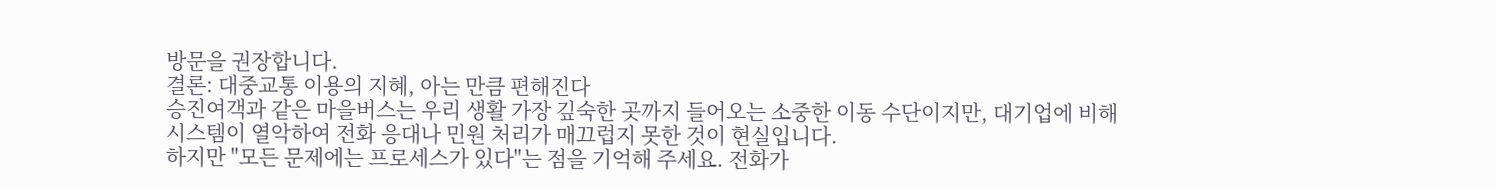방문을 권장합니다.
결론: 대중교통 이용의 지혜, 아는 만큼 편해진다
승진여객과 같은 마을버스는 우리 생활 가장 깊숙한 곳까지 들어오는 소중한 이동 수단이지만, 대기업에 비해 시스템이 열악하여 전화 응대나 민원 처리가 매끄럽지 못한 것이 현실입니다.
하지만 "모든 문제에는 프로세스가 있다"는 점을 기억해 주세요. 전화가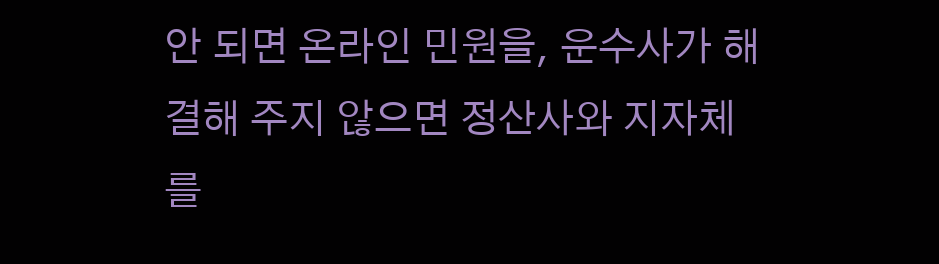안 되면 온라인 민원을, 운수사가 해결해 주지 않으면 정산사와 지자체를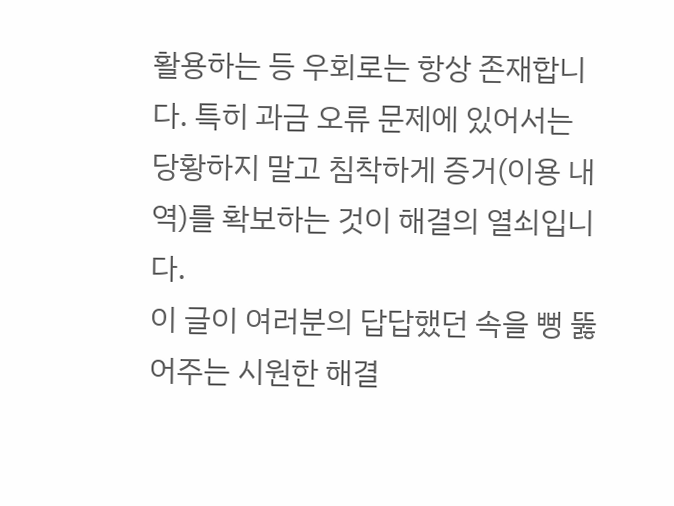활용하는 등 우회로는 항상 존재합니다. 특히 과금 오류 문제에 있어서는 당황하지 말고 침착하게 증거(이용 내역)를 확보하는 것이 해결의 열쇠입니다.
이 글이 여러분의 답답했던 속을 뻥 뚫어주는 시원한 해결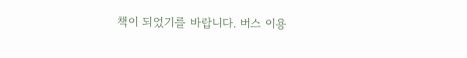책이 되었기를 바랍니다. 버스 이용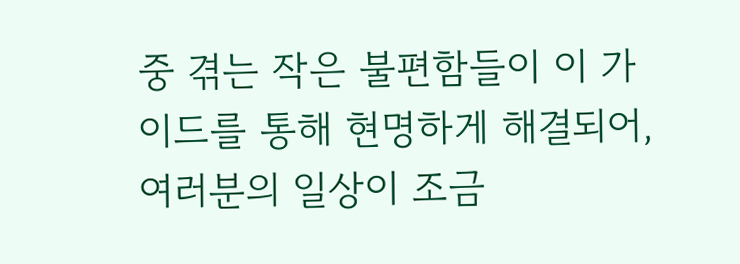중 겪는 작은 불편함들이 이 가이드를 통해 현명하게 해결되어, 여러분의 일상이 조금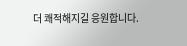더 쾌적해지길 응원합니다.